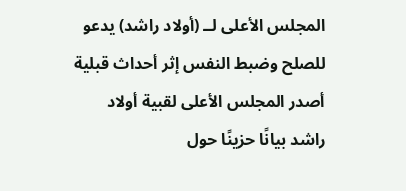المجلس الأعلى لــ (أولاد راشد) يدعو للصلح وضبط النفس إثر أحداث قبلية
أصدر المجلس الأعلى لقبية أولاد راشد بيانًا حزينًا حول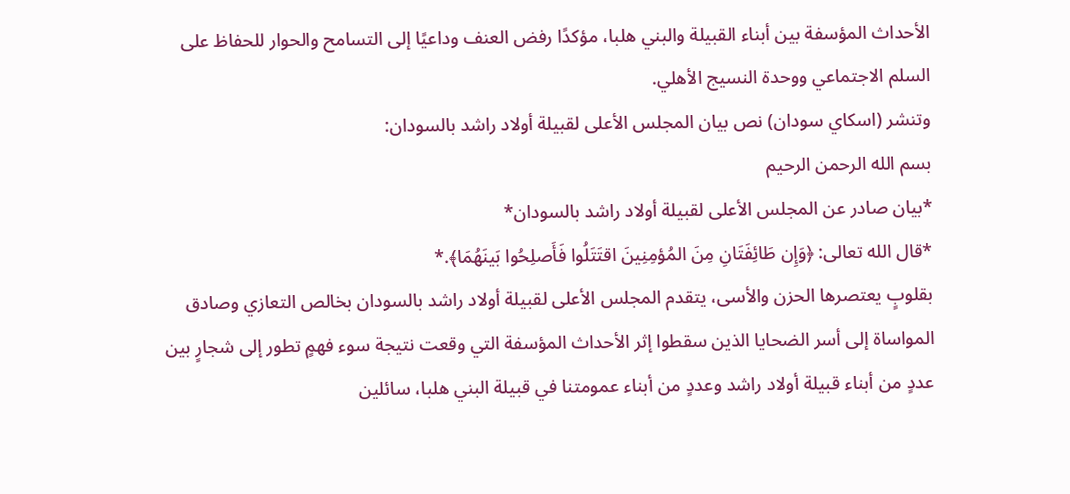الأحداث المؤسفة بين أبناء القبيلة والبني هلبا، مؤكدًا رفض العنف وداعيًا إلى التسامح والحوار للحفاظ على السلم الاجتماعي ووحدة النسيج الأهلي.
وتنشر (اسكاي سودان) نص بيان المجلس الأعلى لقبيلة أولاد راشد بالسودان:
بسم الله الرحمن الرحيم
*بيان صادر عن المجلس الأعلى لقبيلة أولاد راشد بالسودان*
*قال الله تعالى: ﴿وَإِن طَائِفَتَانِ مِنَ المُؤمِنِينَ اقتَتَلُوا فَأَصلِحُوا بَينَهُمَا﴾.*
بقلوبٍ يعتصرها الحزن والأسى، يتقدم المجلس الأعلى لقبيلة أولاد راشد بالسودان بخالص التعازي وصادق المواساة إلى أسر الضحايا الذين سقطوا إثر الأحداث المؤسفة التي وقعت نتيجة سوء فهمٍ تطور إلى شجارٍ بين عددٍ من أبناء قبيلة أولاد راشد وعددٍ من أبناء عمومتنا في قبيلة البني هلبا، سائلين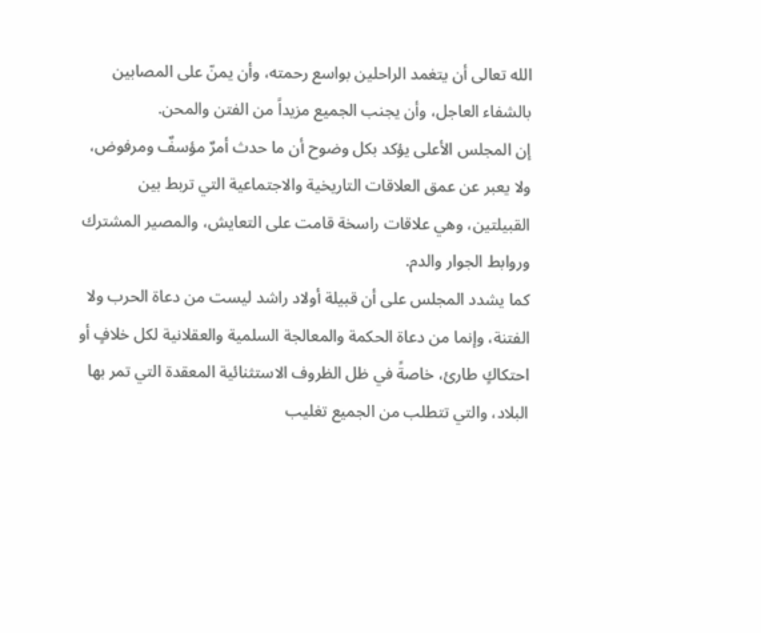الله تعالى أن يتغمد الراحلين بواسع رحمته، وأن يمنّ على المصابين بالشفاء العاجل، وأن يجنب الجميع مزيداً من الفتن والمحن.
إن المجلس الأعلى يؤكد بكل وضوح أن ما حدث أمرٌ مؤسفٌ ومرفوض، ولا يعبر عن عمق العلاقات التاريخية والاجتماعية التي تربط بين القبيلتين، وهي علاقات راسخة قامت على التعايش، والمصير المشترك وروابط الجوار والدم.
كما يشدد المجلس على أن قبيلة أولاد راشد ليست من دعاة الحرب ولا الفتنة، وإنما من دعاة الحكمة والمعالجة السلمية والعقلانية لكل خلافٍ أو احتكاكٍ طارئ، خاصةً في ظل الظروف الاستثنائية المعقدة التي تمر بها البلاد، والتي تتطلب من الجميع تغليب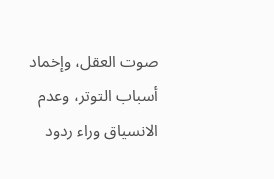صوت العقل، وإخماد أسباب التوتر، وعدم الانسياق وراء ردود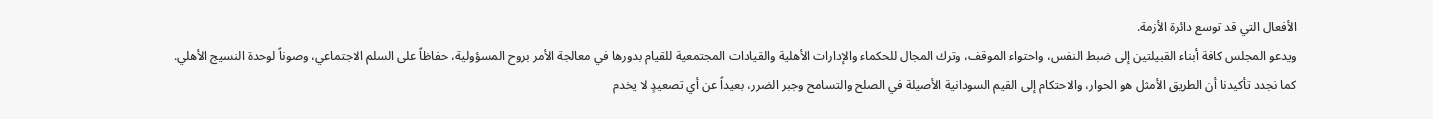الأفعال التي قد توسع دائرة الأزمة.
ويدعو المجلس كافة أبناء القبيلتين إلى ضبط النفس، واحتواء الموقف، وترك المجال للحكماء والإدارات الأهلية والقيادات المجتمعية للقيام بدورها في معالجة الأمر بروح المسؤولية، حفاظاً على السلم الاجتماعي، وصوناً لوحدة النسيج الأهلي.
كما نجدد تأكيدنا أن الطريق الأمثل هو الحوار، والاحتكام إلى القيم السودانية الأصيلة في الصلح والتسامح وجبر الضرر، بعيداً عن أي تصعيدٍ لا يخدم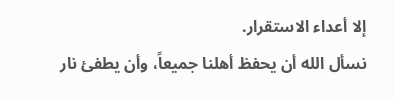إلا أعداء الاستقرار.
نسأل الله أن يحفظ أهلنا جميعاً، وأن يطفئ نار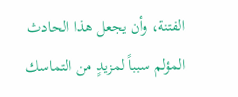الفتنة، وأن يجعل هذا الحادث المؤلم سبباً لمزيدٍ من التماسك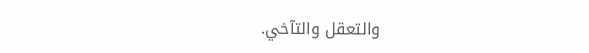والتعقل والتآخي.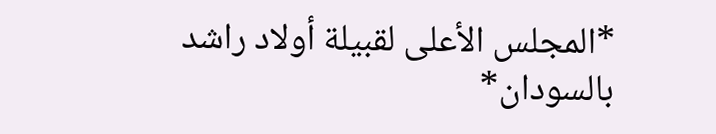*المجلس الأعلى لقبيلة أولاد راشد بالسودان*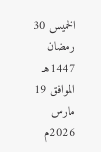الخميس 30 رمضان 1447هـ
الموافق 19 مارس 2026م